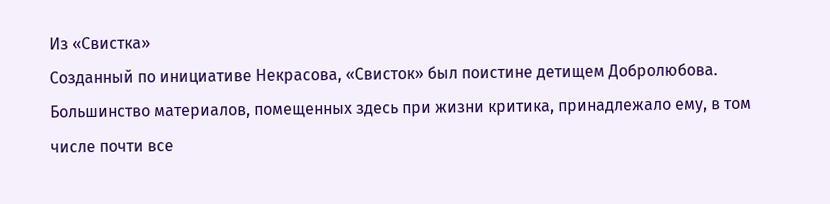Из «Свистка»
Созданный по инициативе Некрасова, «Свисток» был поистине детищем Добролюбова. Большинство материалов, помещенных здесь при жизни критика, принадлежало ему, в том числе почти все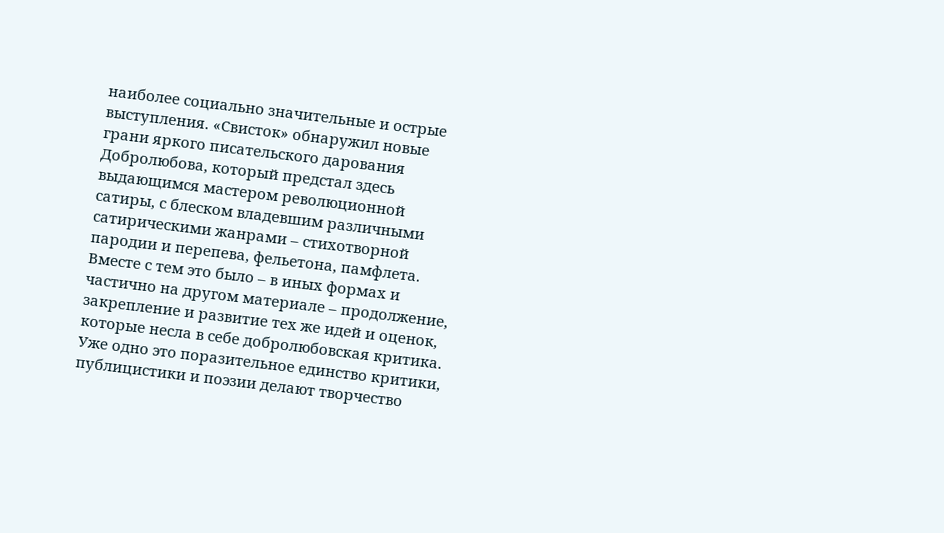наиболее социально значительные и острые выступления. «Свисток» обнаружил новые грани яркого писательского дарования Добролюбова, который предстал здесь выдающимся мастером революционной сатиры, с блеском владевшим различными сатирическими жанрами – стихотворной пародии и перепева, фельетона, памфлета. Вместе с тем это было – в иных формах и частично на другом материале – продолжение, закрепление и развитие тех же идей и оценок, которые несла в себе добролюбовская критика. Уже одно это поразительное единство критики, публицистики и поэзии делают творчество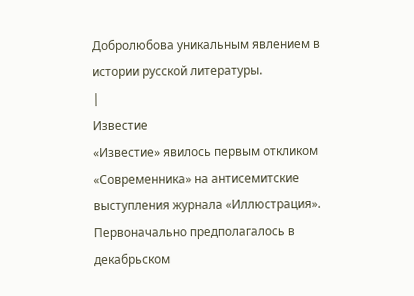Добролюбова уникальным явлением в истории русской литературы.
|
Известие
«Известие» явилось первым откликом «Современника» на антисемитские выступления журнала «Иллюстрация». Первоначально предполагалось в декабрьском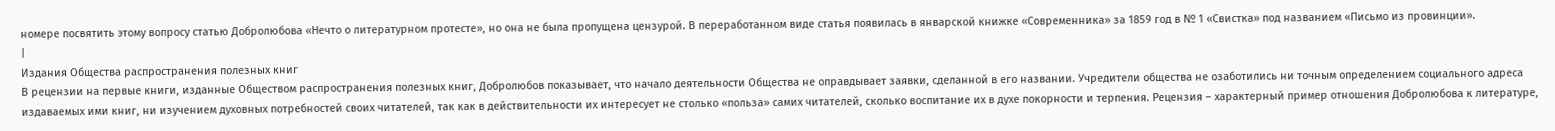номере посвятить этому вопросу статью Добролюбова «Нечто о литературном протесте», но она не была пропущена цензурой. В переработанном виде статья появилась в январской книжке «Современника» за 1859 год в № 1 «Свистка» под названием «Письмо из провинции».
|
Издания Общества распространения полезных книг
В рецензии на первые книги, изданные Обществом распространения полезных книг, Добролюбов показывает, что начало деятельности Общества не оправдывает заявки, сделанной в его названии. Учредители общества не озаботились ни точным определением социального адреса издаваемых ими книг, ни изучением духовных потребностей своих читателей, так как в действительности их интересует не столько «польза» самих читателей, сколько воспитание их в духе покорности и терпения. Рецензия – характерный пример отношения Добролюбова к литературе,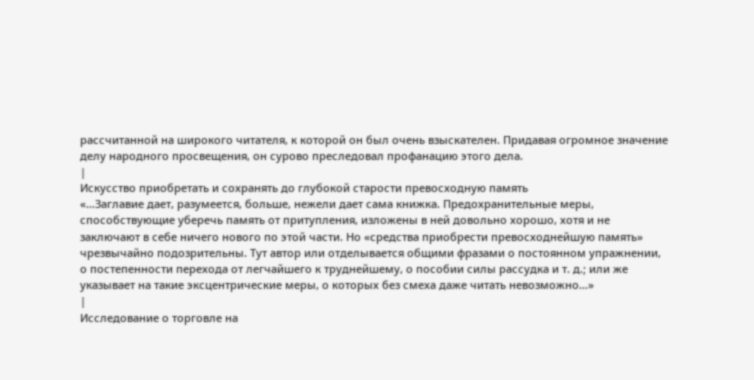рассчитанной на широкого читателя, к которой он был очень взыскателен. Придавая огромное значение делу народного просвещения, он сурово преследовал профанацию этого дела.
|
Искусство приобретать и сохранять до глубокой старости превосходную память
«…Заглавие дает, разумеется, больше, нежели дает сама книжка. Предохранительные меры, способствующие уберечь память от притупления, изложены в ней довольно хорошо, хотя и не заключают в себе ничего нового по этой части. Но «средства приобрести превосходнейшую память» чрезвычайно подозрительны. Тут автор или отделывается общими фразами о постоянном упражнении, о постепенности перехода от легчайшего к труднейшему, о пособии силы рассудка и т. д.; или же указывает на такие эксцентрические меры, о которых без смеха даже читать невозможно…»
|
Исследование о торговле на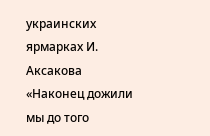украинских ярмарках И. Аксакова
«Наконец дожили мы до того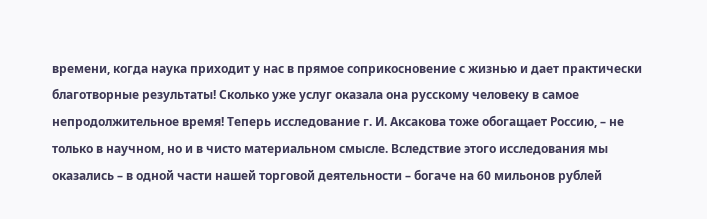времени, когда наука приходит у нас в прямое соприкосновение с жизнью и дает практически благотворные результаты! Сколько уже услуг оказала она русскому человеку в самое непродолжительное время! Теперь исследование г. И. Аксакова тоже обогащает Россию, – не только в научном, но и в чисто материальном смысле. Вследствие этого исследования мы оказались – в одной части нашей торговой деятельности – богаче на 60 мильонов рублей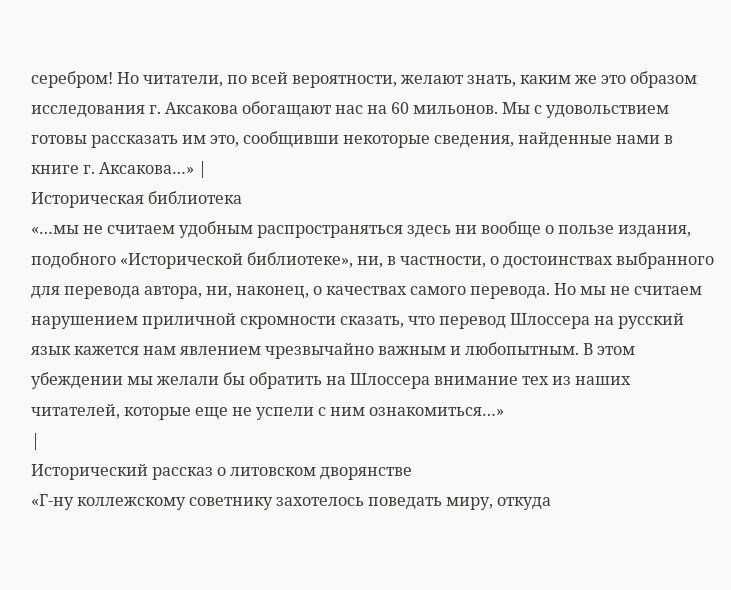серебром! Но читатели, по всей вероятности, желают знать, каким же это образом исследования г. Аксакова обогащают нас на 60 мильонов. Мы с удовольствием готовы рассказать им это, сообщивши некоторые сведения, найденные нами в книге г. Аксакова…» |
Историческая библиотека
«…мы не считаем удобным распространяться здесь ни вообще о пользе издания, подобного «Исторической библиотеке», ни, в частности, о достоинствах выбранного для перевода автора, ни, наконец, о качествах самого перевода. Но мы не считаем нарушением приличной скромности сказать, что перевод Шлоссера на русский язык кажется нам явлением чрезвычайно важным и любопытным. В этом убеждении мы желали бы обратить на Шлоссера внимание тех из наших читателей, которые еще не успели с ним ознакомиться…»
|
Исторический рассказ о литовском дворянстве
«Г-ну коллежскому советнику захотелось поведать миру, откуда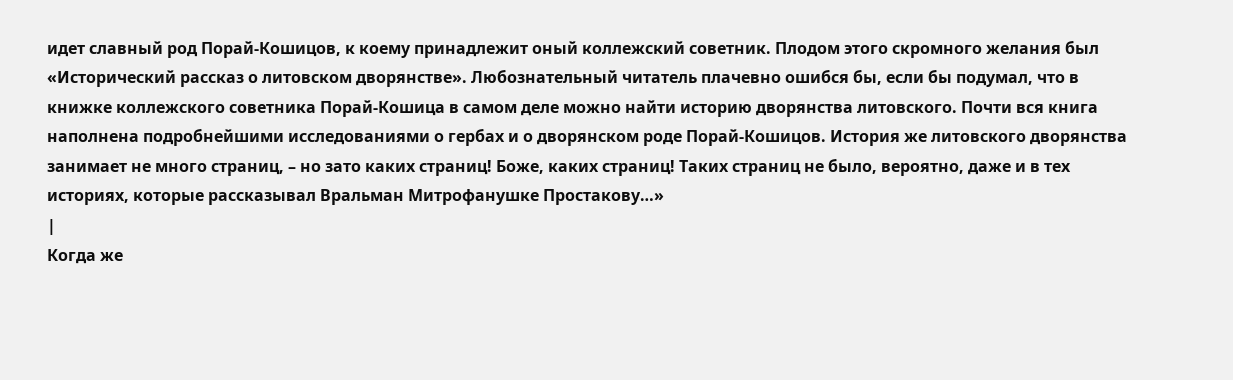идет славный род Порай-Кошицов, к коему принадлежит оный коллежский советник. Плодом этого скромного желания был «Исторический рассказ о литовском дворянстве». Любознательный читатель плачевно ошибся бы, если бы подумал, что в книжке коллежского советника Порай-Кошица в самом деле можно найти историю дворянства литовского. Почти вся книга наполнена подробнейшими исследованиями о гербах и о дворянском роде Порай-Кошицов. История же литовского дворянства занимает не много страниц, – но зато каких страниц! Боже, каких страниц! Таких страниц не было, вероятно, даже и в тех историях, которые рассказывал Вральман Митрофанушке Простакову…»
|
Когда же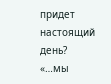придет настоящий день?
«…мы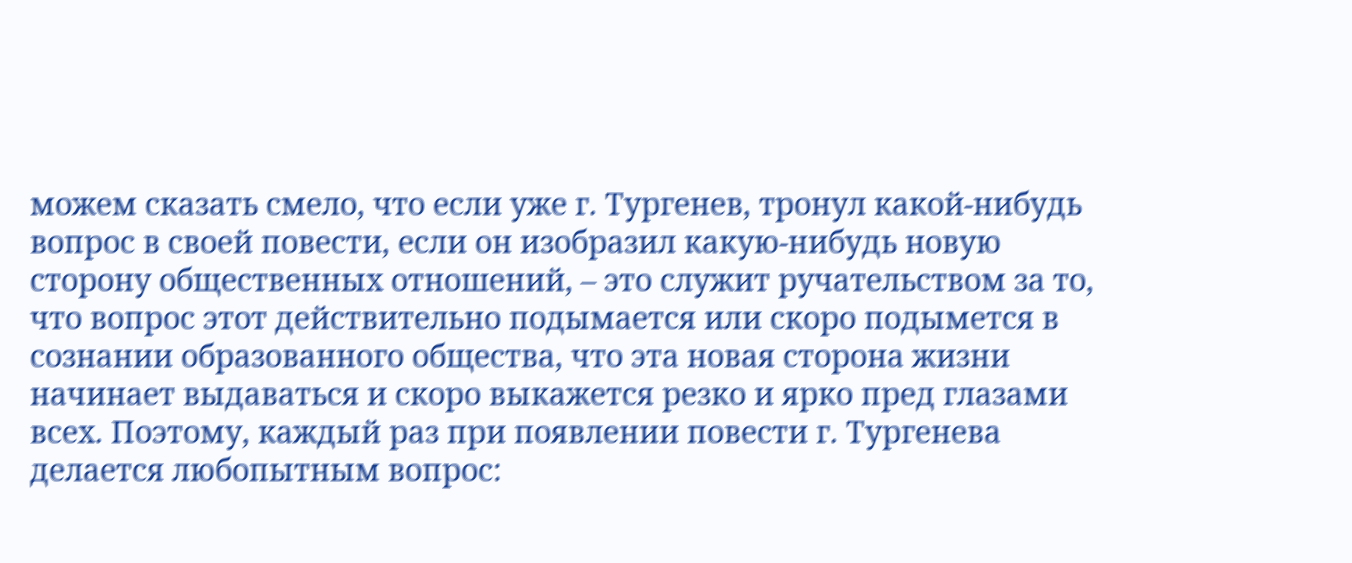можем сказать смело, что если уже г. Тургенев, тронул какой-нибудь вопрос в своей повести, если он изобразил какую-нибудь новую сторону общественных отношений, – это служит ручательством за то, что вопрос этот действительно подымается или скоро подымется в сознании образованного общества, что эта новая сторона жизни начинает выдаваться и скоро выкажется резко и ярко пред глазами всех. Поэтому, каждый раз при появлении повести г. Тургенева делается любопытным вопрос: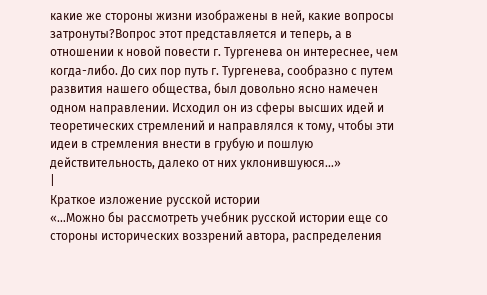какие же стороны жизни изображены в ней, какие вопросы затронуты?Вопрос этот представляется и теперь, а в отношении к новой повести г. Тургенева он интереснее, чем когда-либо. До сих пор путь г. Тургенева, сообразно с путем развития нашего общества, был довольно ясно намечен одном направлении. Исходил он из сферы высших идей и теоретических стремлений и направлялся к тому, чтобы эти идеи в стремления внести в грубую и пошлую действительность, далеко от них уклонившуюся…»
|
Краткое изложение русской истории
«…Можно бы рассмотреть учебник русской истории еще со стороны исторических воззрений автора, распределения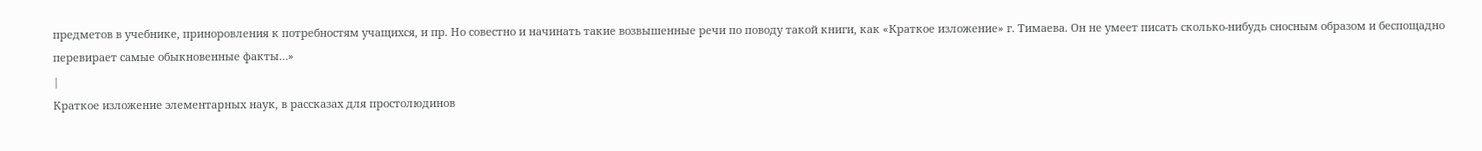предметов в учебнике, приноровления к потребностям учащихся, и пр. Но совестно и начинать такие возвышенные речи по поводу такой книги, как «Краткое изложение» г. Тимаева. Он не умеет писать сколько-нибудь сносным образом и беспощадно перевирает самые обыкновенные факты…»
|
Краткое изложение элементарных наук, в рассказах для простолюдинов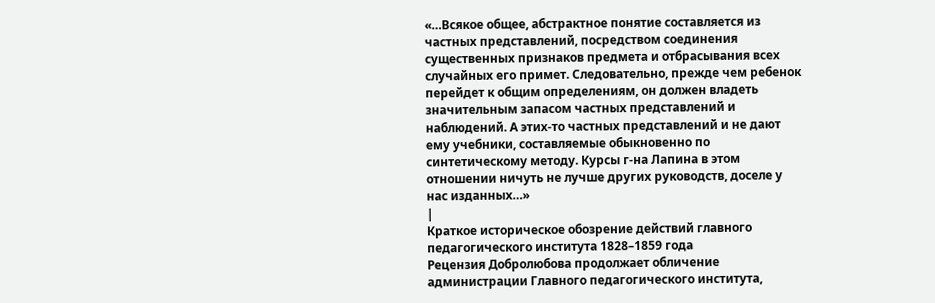«…Всякое общее, абстрактное понятие составляется из частных представлений, посредством соединения существенных признаков предмета и отбрасывания всех случайных его примет. Следовательно, прежде чем ребенок перейдет к общим определениям, он должен владеть значительным запасом частных представлений и наблюдений. А этих-то частных представлений и не дают ему учебники, составляемые обыкновенно по синтетическому методу. Курсы г-на Лапина в этом отношении ничуть не лучше других руководств, доселе у нас изданных…»
|
Краткое историческое обозрение действий главного педагогического института 1828–1859 года
Рецензия Добролюбова продолжает обличение администрации Главного педагогического института,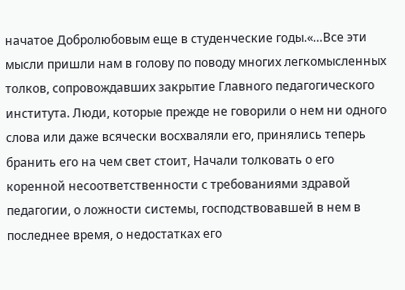начатое Добролюбовым еще в студенческие годы.«…Все эти мысли пришли нам в голову по поводу многих легкомысленных толков, сопровождавших закрытие Главного педагогического института. Люди, которые прежде не говорили о нем ни одного слова или даже всячески восхваляли его, принялись теперь бранить его на чем свет стоит, Начали толковать о его коренной несоответственности с требованиями здравой педагогии, о ложности системы, господствовавшей в нем в последнее время, о недостатках его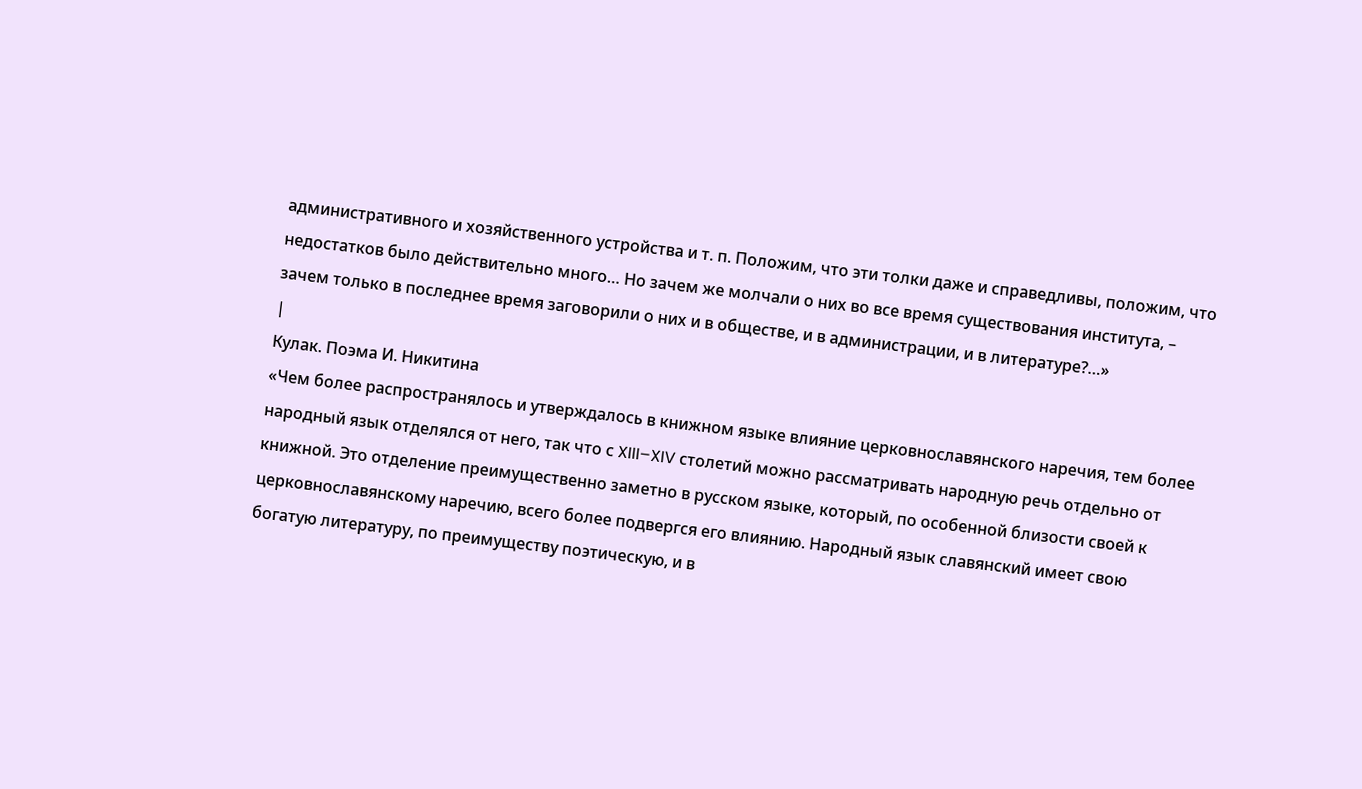административного и хозяйственного устройства и т. п. Положим, что эти толки даже и справедливы, положим, что недостатков было действительно много… Но зачем же молчали о них во все время существования института, – зачем только в последнее время заговорили о них и в обществе, и в администрации, и в литературе?…»
|
Кулак. Поэма И. Никитина
«Чем более распространялось и утверждалось в книжном языке влияние церковнославянского наречия, тем более народный язык отделялся от него, так что с XIII–XIV столетий можно рассматривать народную речь отдельно от книжной. Это отделение преимущественно заметно в русском языке, который, по особенной близости своей к церковнославянскому наречию, всего более подвергся его влиянию. Народный язык славянский имеет свою богатую литературу, по преимуществу поэтическую, и в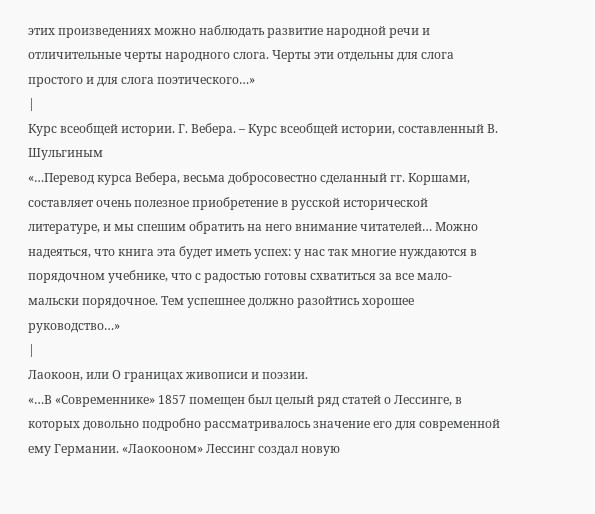этих произведениях можно наблюдать развитие народной речи и отличительные черты народного слога. Черты эти отдельны для слога простого и для слога поэтического…»
|
Курс всеобщей истории. Г. Вебера. – Курс всеобщей истории, составленный В. Шульгиным
«…Перевод курса Вебера, весьма добросовестно сделанный гг. Коршами, составляет очень полезное приобретение в русской исторической литературе, и мы спешим обратить на него внимание читателей… Можно надеяться, что книга эта будет иметь успех: у нас так многие нуждаются в порядочном учебнике, что с радостью готовы схватиться за все мало-мальски порядочное. Тем успешнее должно разойтись хорошее руководство…»
|
Лаокоон, или О границах живописи и поэзии.
«…В «Современнике» 1857 помещен был целый ряд статей о Лессинге, в которых довольно подробно рассматривалось значение его для современной ему Германии. «Лаокооном» Лессинг создал новую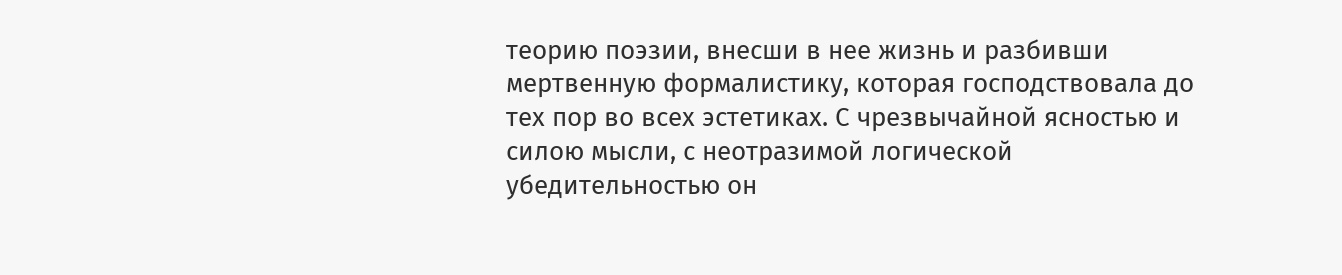теорию поэзии, внесши в нее жизнь и разбивши мертвенную формалистику, которая господствовала до тех пор во всех эстетиках. С чрезвычайной ясностью и силою мысли, с неотразимой логической убедительностью он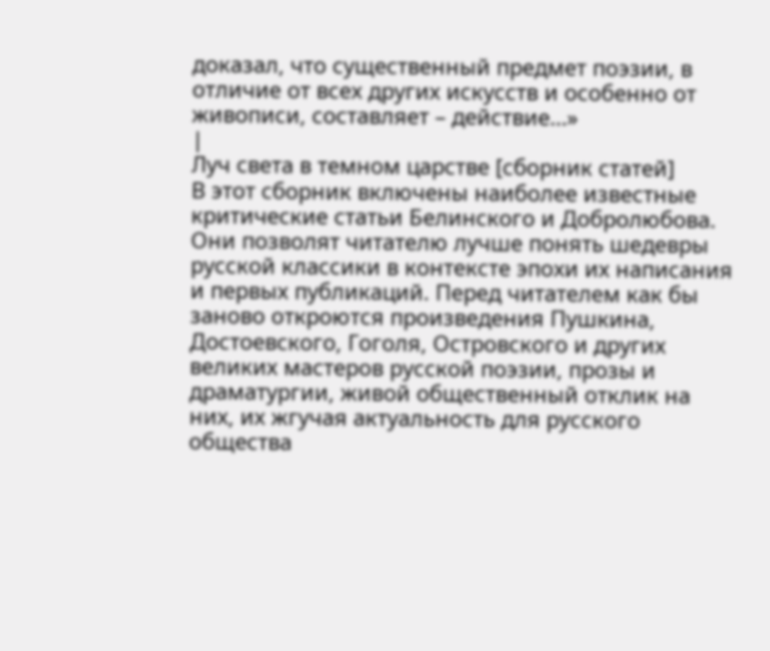доказал, что существенный предмет поэзии, в отличие от всех других искусств и особенно от живописи, составляет – действие…»
|
Луч света в темном царстве [сборник статей]
В этот сборник включены наиболее известные критические статьи Белинского и Добролюбова. Они позволят читателю лучше понять шедевры русской классики в контексте эпохи их написания и первых публикаций. Перед читателем как бы заново откроются произведения Пушкина, Достоевского, Гоголя, Островского и других великих мастеров русской поэзии, прозы и драматургии, живой общественный отклик на них, их жгучая актуальность для русского общества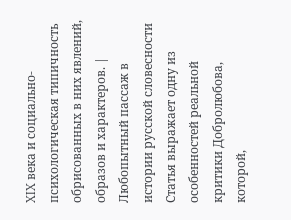XIX века и социально-психологическая типичность обрисованных в них явлений, образов и характеров. |
Любопытный пассаж в истории русской словесности
Статья выражает одну из особенностей реальной критики Добролюбова, которой,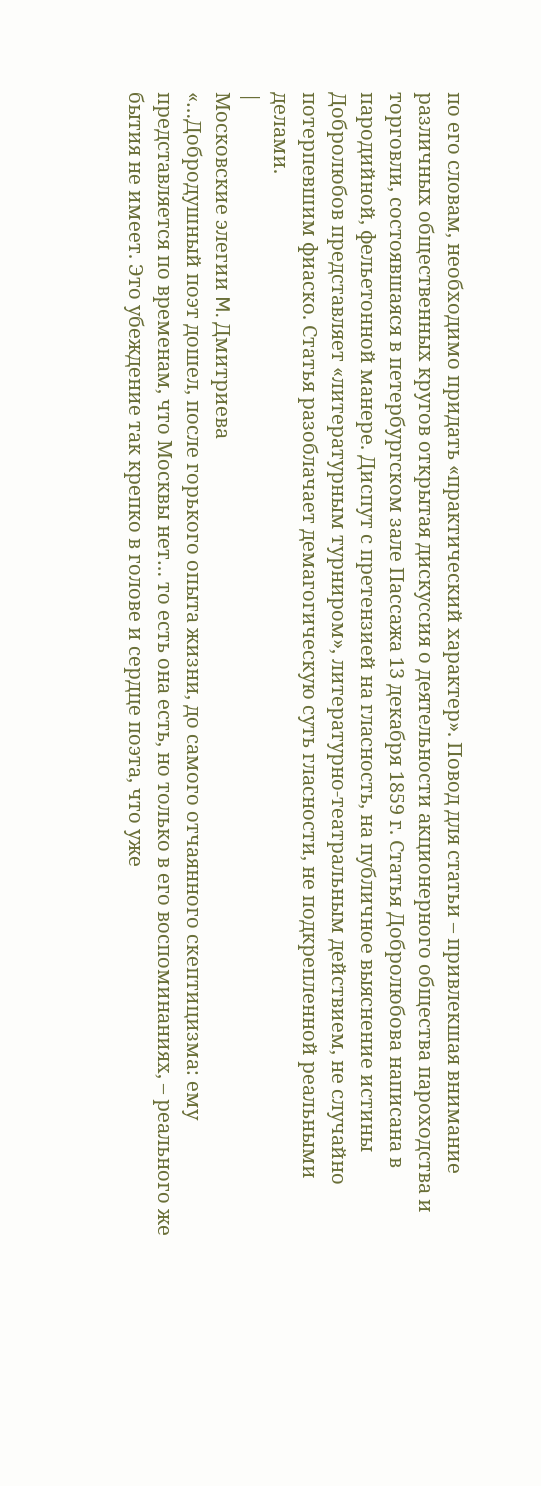по его словам, необходимо придать «практический характер». Повод для статьи – привлекшая внимание различных общественных кругов открытая дискуссия о деятельности акционерного общества пароходства и торговли, состоявшаяся в петербургском зале Пассажа 13 декабря 1859 г. Статья Добролюбова написана в пародийной, фельетонной манере. Диспут с претензией на гласность, на публичное выяснение истины Добролюбов представляет «литературным турниром», литературно-театральным действием, не случайно потерпевшим фиаско. Статья разоблачает демагогическую суть гласности, не подкрепленной реальными делами.
|
Московские элегии M. Дмитриева
«…Добродушный поэт дошел, после горького опыта жизни, до самого отчаянного скептицизма: ему представляется по временам, что Москвы нет… то есть она есть, но только в его воспоминаниях, – реального же бытия не имеет. Это убеждение так крепко в голове и сердце поэта, что уже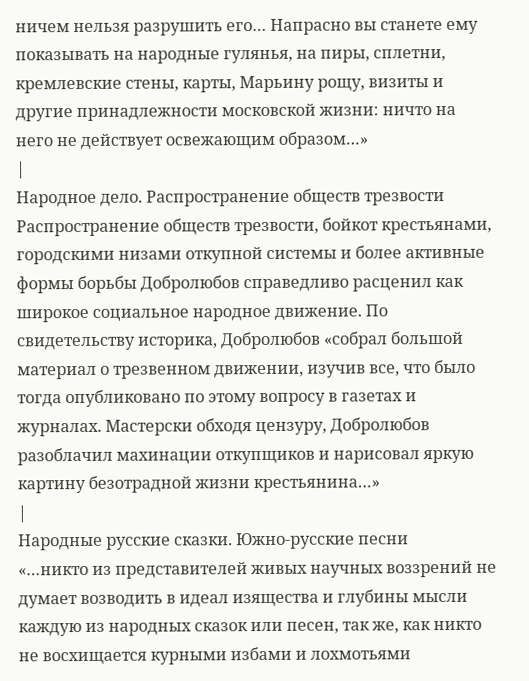ничем нельзя разрушить его… Напрасно вы станете ему показывать на народные гулянья, на пиры, сплетни, кремлевские стены, карты, Марьину рощу, визиты и другие принадлежности московской жизни: ничто на него не действует освежающим образом…»
|
Народное дело. Распространение обществ трезвости
Распространение обществ трезвости, бойкот крестьянами, городскими низами откупной системы и более активные формы борьбы Добролюбов справедливо расценил как широкое социальное народное движение. По свидетельству историка, Добролюбов «собрал большой материал о трезвенном движении, изучив все, что было тогда опубликовано по этому вопросу в газетах и журналах. Мастерски обходя цензуру, Добролюбов разоблачил махинации откупщиков и нарисовал яркую картину безотрадной жизни крестьянина…»
|
Народные русские сказки. Южно-русские песни
«…никто из представителей живых научных воззрений не думает возводить в идеал изящества и глубины мысли каждую из народных сказок или песен, так же, как никто не восхищается курными избами и лохмотьями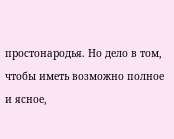простонародья. Но дело в том, чтобы иметь возможно полное и ясное,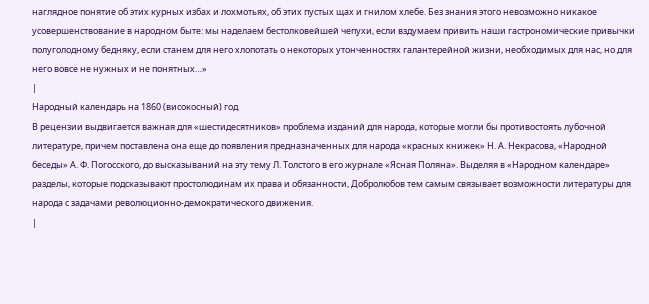наглядное понятие об этих курных избах и лохмотьях, об этих пустых щах и гнилом хлебе. Без знания этого невозможно никакое усовершенствование в народном быте: мы наделаем бестолковейшей чепухи, если вздумаем привить наши гастрономические привычки полуголодному бедняку, если станем для него хлопотать о некоторых утонченностях галантерейной жизни, необходимых для нас, но для него вовсе не нужных и не понятных…»
|
Народный календарь на 1860 (високосный) год
В рецензии выдвигается важная для «шестидесятников» проблема изданий для народа, которые могли бы противостоять лубочной литературе, причем поставлена она еще до появления предназначенных для народа «красных книжек» Н. А. Некрасова, «Народной беседы» А. Ф. Погосского, до высказываний на эту тему Л. Толстого в его журнале «Ясная Поляна». Выделяя в «Народном календаре» разделы, которые подсказывают простолюдинам их права и обязанности, Добролюбов тем самым связывает возможности литературы для народа с задачами революционно-демократического движения.
|